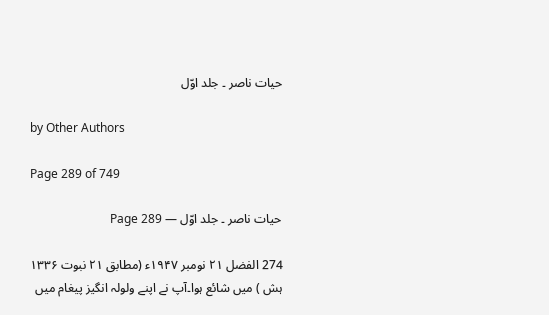حیات ناصر ۔ جلد اوّل

by Other Authors

Page 289 of 749

حیات ناصر ۔ جلد اوّل — Page 289

274 الفضل ۲۱ نومبر ۱۹۴۷ء (مطابق ۲۱ نبوت ۱۳۳۶ ہش ) میں شائع ہوا۔آپ نے اپنے ولولہ انگیز پیغام میں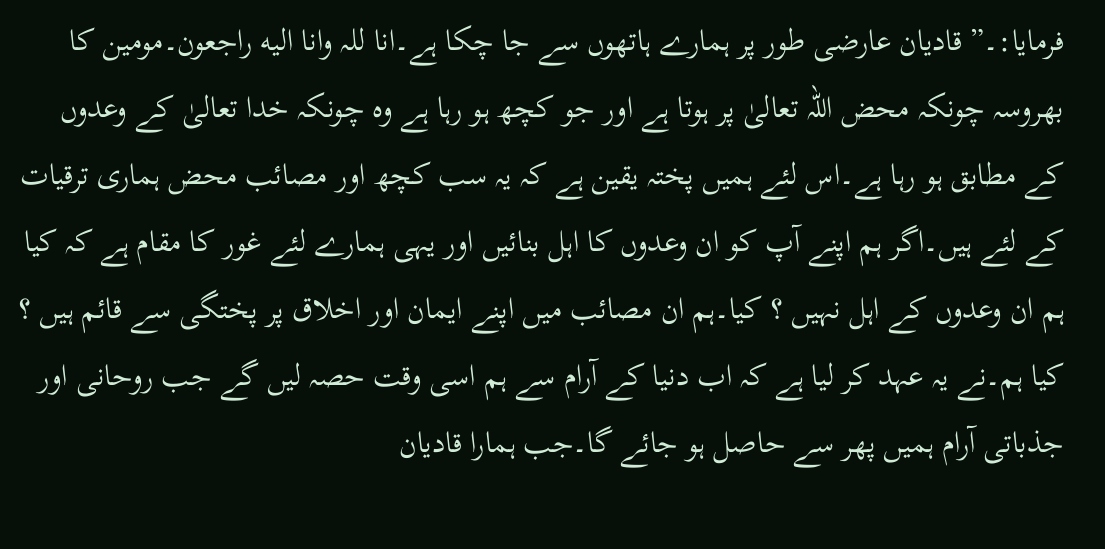فرمایا:۔” قادیان عارضی طور پر ہمارے ہاتھوں سے جا چکا ہے۔انا للہ وانا اليه راجعون۔مومین کا بھروسہ چونکہ محض اللہ تعالیٰ پر ہوتا ہے اور جو کچھ ہو رہا ہے وہ چونکہ خدا تعالیٰ کے وعدوں کے مطابق ہو رہا ہے۔اس لئے ہمیں پختہ یقین ہے کہ یہ سب کچھ اور مصائب محض ہماری ترقیات کے لئے ہیں۔اگر ہم اپنے آپ کو ان وعدوں کا اہل بنائیں اور یہی ہمارے لئے غور کا مقام ہے کہ کیا ہم ان وعدوں کے اہل نہیں ؟ کیا۔ہم ان مصائب میں اپنے ایمان اور اخلاق پر پختگی سے قائم ہیں ؟ کیا ہم۔نے یہ عہد کر لیا ہے کہ اب دنیا کے آرام سے ہم اسی وقت حصہ لیں گے جب روحانی اور جذباتی آرام ہمیں پھر سے حاصل ہو جائے گا۔جب ہمارا قادیان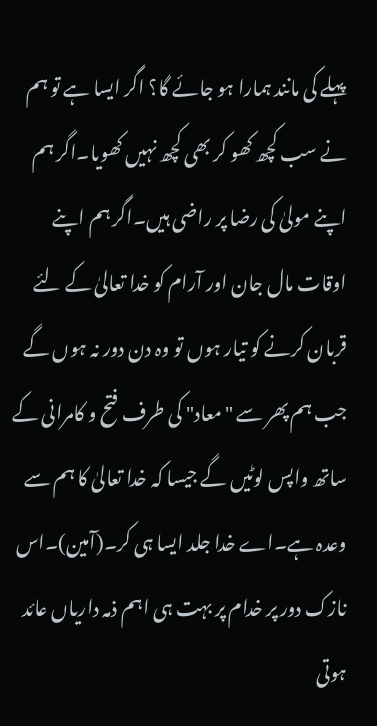پہلے کی مانند ہمارا ہو جائے گا؟ اگر ایسا ہے تو ہم نے سب کچھ کھو کر بھی کچھ نہیں کھویا۔اگر ہم اپنے مولیٰ کی رضا پر راضی ہیں۔اگر ہم اپنے اوقات مال جان اور آرام کو خدا تعالیٰ کے لئے قربان کرنے کو تیار ہوں تو وہ دن دور نہ ہوں گے جب ہم پھر سے "معاد" کی طرف فتح و کامرانی کے ساتھ واپس لوٹیں گے جیسا کہ خدا تعالیٰ کا ہم سے وعدہ ہے۔اے خدا جلد ایسا ہی کر۔(آمین)۔اس نازک دور پر خدام پر بہت ہی اہم ذمہ داریاں عائد ہوتی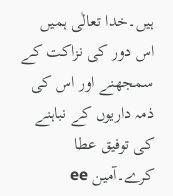ہیں۔خدا تعالٰی ہمیں اس دور کی نزاکت کے سمجھنے اور اس کی ذمہ داریوں کے نباہنے کی توفیق عطا کرے۔آمین ee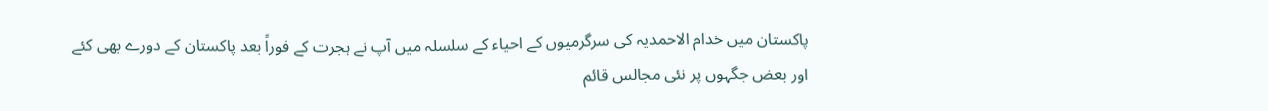پاکستان میں خدام الاحمدیہ کی سرگرمیوں کے احیاء کے سلسلہ میں آپ نے ہجرت کے فوراً بعد پاکستان کے دورے بھی کئے اور بعض جگہوں پر نئی مجالس قائم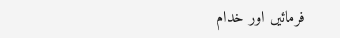فرمائیں اور خدام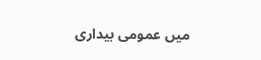میں عمومی بیداری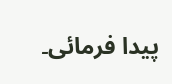پیدا فرمائی۔